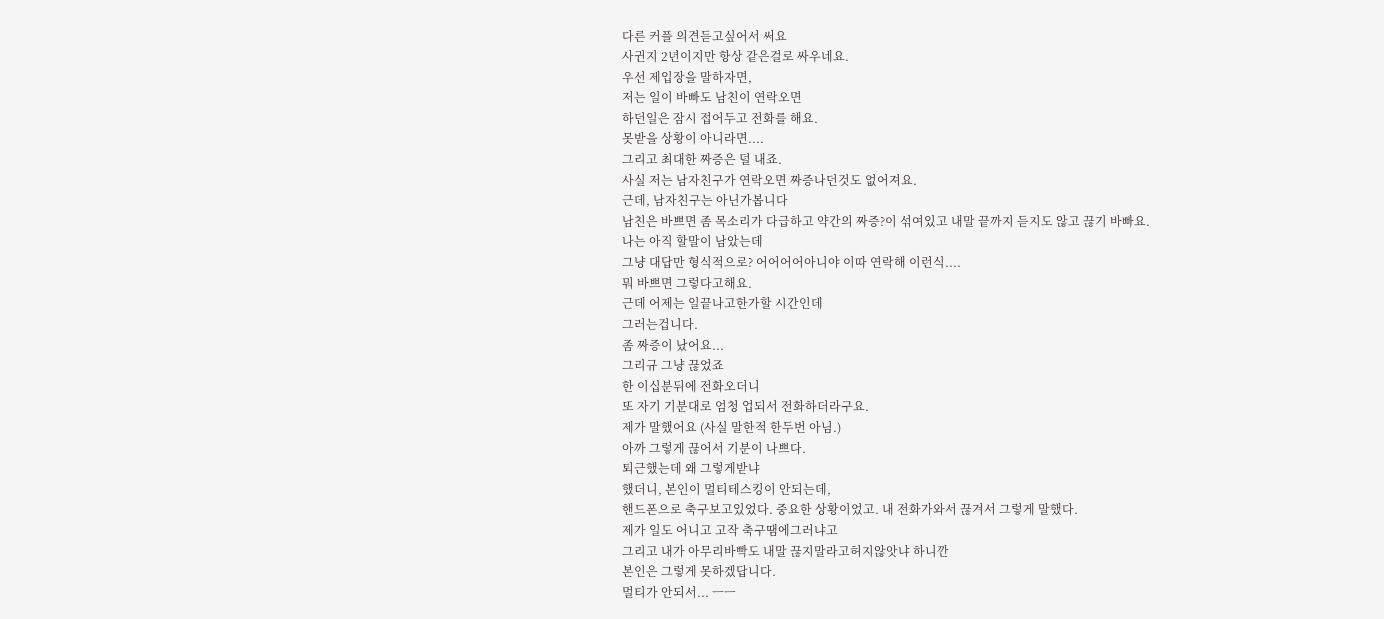다른 커플 의견듣고싶어서 써요
사귄지 2년이지만 항상 같은걸로 싸우네요.
우선 제입장을 말하자면,
저는 일이 바빠도 남친이 연락오면
하던일은 잠시 접어두고 전화를 해요.
못받을 상황이 아니라면....
그리고 최대한 짜증은 덜 내죠.
사실 저는 남자친구가 연락오면 짜증나던것도 없어져요.
근데, 남자친구는 아닌가봅니다
남친은 바쁘면 좀 목소리가 다급하고 약간의 짜증?이 섞여있고 내말 끝까지 듣지도 않고 끊기 바빠요.
나는 아직 할말이 남았는데
그냥 대답만 형식적으로? 어어어어아니야 이따 연락해 이런식....
뭐 바쁘면 그렇다고해요.
근데 어제는 일끝나고한가할 시간인데
그러는겁니다.
좀 짜증이 났어요...
그리규 그냥 끊었죠
한 이십분뒤에 전화오더니
또 자기 기분대로 엄청 업되서 전화하더라구요.
제가 말했어요 (사실 말한적 한두번 아님.)
아까 그렇게 끊어서 기분이 나쁘다.
퇴근했는데 왜 그렇게받냐
했더니, 본인이 멀티테스킹이 안되는데,
핸드폰으로 축구보고있었다. 중요한 상황이었고. 내 전화가와서 끊겨서 그렇게 말했다.
제가 일도 어니고 고작 축구땜에그러냐고
그리고 내가 아무리바빡도 내말 끊지말라고허지않앗냐 하니깐
본인은 그렇게 못하겠답니다.
멀티가 안되서... ㅡㅡ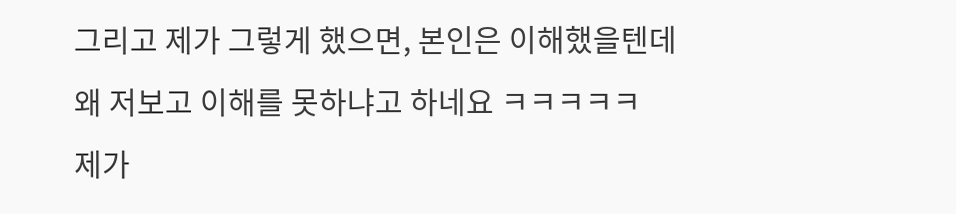그리고 제가 그렇게 했으면, 본인은 이해했을텐데
왜 저보고 이해를 못하냐고 하네요 ㅋㅋㅋㅋㅋ
제가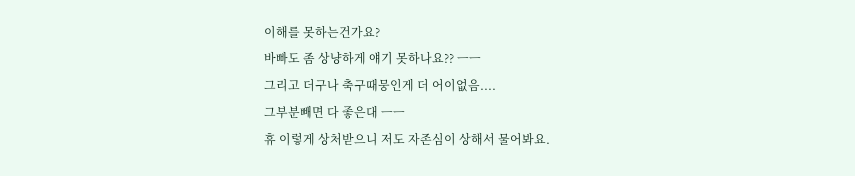이해를 못하는건가요?
바빠도 좀 상냥하게 얘기 못하나요?? ㅡㅡ
그리고 더구나 축구때뭉인게 더 어이없음....
그부분빼면 다 좋은대 ㅡㅡ
휴 이렇게 상처받으니 저도 자존심이 상해서 물어봐요.